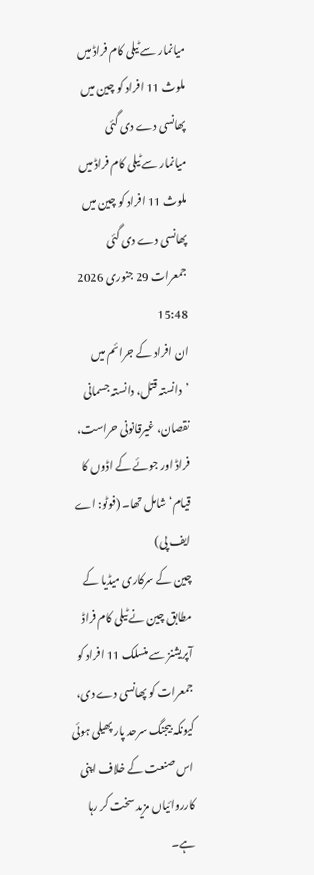میانمار سے ٹیلی کام فراڈ میں ملوث 11 افراد کو چین میں پھانسی دے دی گئی
میانمار سے ٹیلی کام فراڈ میں ملوث 11 افراد کو چین میں پھانسی دے دی گئی
جمعرات 29 جنوری 2026 15:48
ان افراد کے جرائم میں ’دانستہ قتل، دانستہ جسمانی نقصان، غیرقانونی حراست، فراڈ اور جوئے کے اڈوں کا قیام‘ شامل تھا۔ (فوٹو: اے ایف پی)
چین کے سرکاری میڈیا کے مطابق چین نے ٹیلی کام فراڈ آپریشنز سے منسلک 11 افراد کو جمعرات کو پھانسی دے دی، کیونکہ بیجنگ سرحد پار پھیلی ہوئی اس صنعت کے خلاف اپنی کارروائیاں مزید سخت کر رہا ہے۔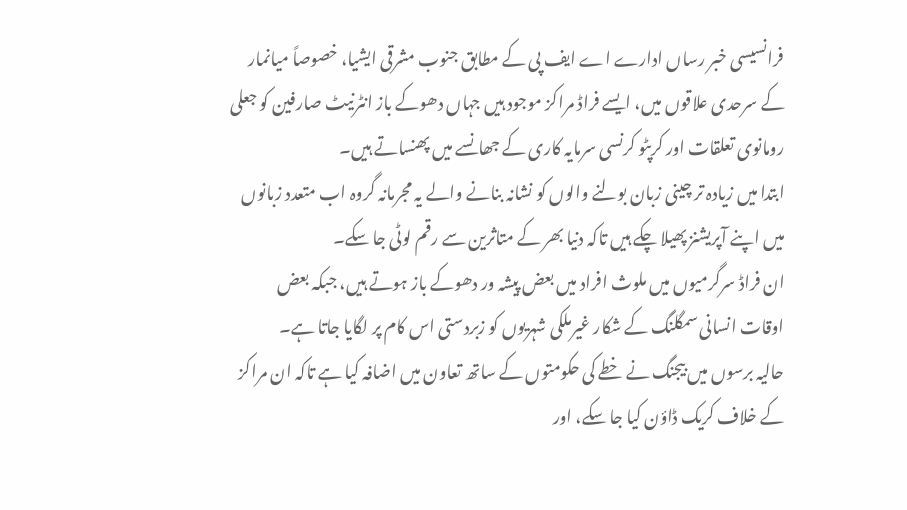فرانسیسی خبر رساں ادارے اے ایف پی کے مطابق جنوب مشرقی ایشیا، خصوصاً میانمار کے سرحدی علاقوں میں، ایسے فراڈ مراکز موجود ہیں جہاں دھوکے باز انٹرنیٹ صارفین کو جعلی رومانوی تعلقات اور کرپٹو کرنسی سرمایہ کاری کے جھانسے میں پھنساتے ہیں۔
ابتدا میں زیادہ تر چینی زبان بولنے والوں کو نشانہ بنانے والے یہ مجرمانہ گروہ اب متعدد زبانوں میں اپنے آپریشنز پھیلا چکے ہیں تاکہ دنیا بھر کے متاثرین سے رقم لوٹی جا سکے۔
ان فراڈ سرگرمیوں میں ملوث افراد میں بعض پیشہ ور دھوکے باز ہوتے ہیں، جبکہ بعض اوقات انسانی سمگلنگ کے شکار غیرملکی شہریوں کو زبردستی اس کام پر لگایا جاتا ہے۔
حالیہ برسوں میں بیجنگ نے خطے کی حکومتوں کے ساتھ تعاون میں اضافہ کیا ہے تاکہ ان مراکز کے خلاف کریک ڈاؤن کیا جا سکے، اور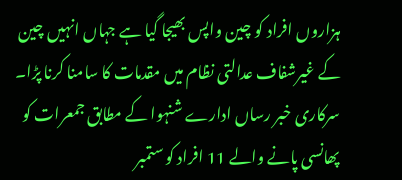ہزاروں افراد کو چین واپس بھیجا گیا ہے جہاں انہیں چین کے غیرشفاف عدالتی نظام میں مقدمات کا سامنا کرنا پڑا۔
سرکاری خبر رساں ادارے شنہوا کے مطابق جمعرات کو پھانسی پانے والے 11 افراد کو ستمبر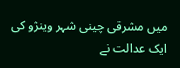میں مشرقی چینی شہر وینژو کی ایک عدالت نے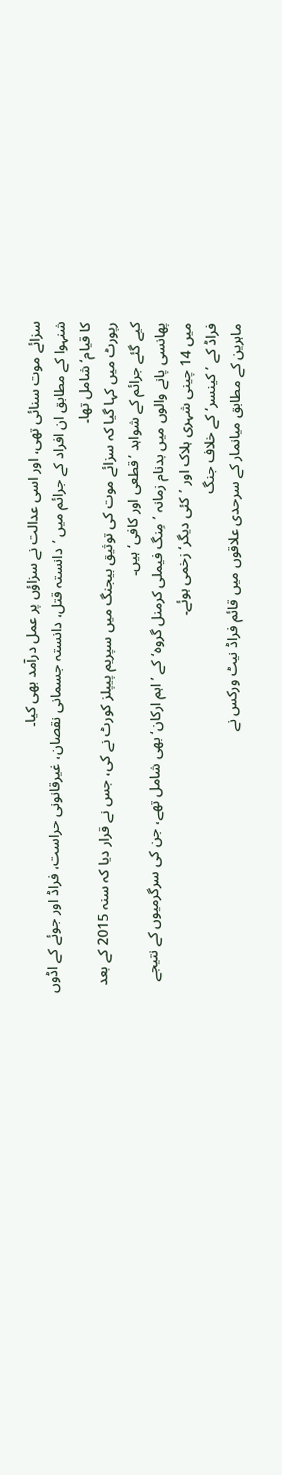سزائے موت سنائی تھی، اور اسی عدالت نے سزاؤں پر عمل درآمد بھی کیا۔
شنہوا کے مطابق ان افراد کے جرائم میں ’دانستہ قتل، دانستہ جسمانی نقصان، غیرقانونی حراست، فراڈ اور جوئے کے اڈوں کا قیام‘ شامل تھا۔
رپورٹ میں کہا گیا کہ سزائے موت کی توثیق بیجنگ میں سپریم پیپلز کورٹ نے کی، جس نے قرار دیا کہ سنہ 2015 کے بعد کیے گئے جرائم کے شواہد ’قطعی اور کافی‘ ہیں۔
پھانسی پانے والوں میں بدنام زمانہ ’مِنگ فیملی کرمنل گروہ‘ کے ’اہم ارکان‘ بھی شامل تھے، جن کی سرگرمیوں کے نتیجے میں 14 چینی شہری ہلاک اور ’کئی دیگر‘ زخمی ہوئے۔
فراڈ کے ’کینسر‘ کے خلاف جنگ
ماہرین کے مطابق میانمار کے سرحدی علاقوں میں قائم فراڈ نیٹ ورکس نے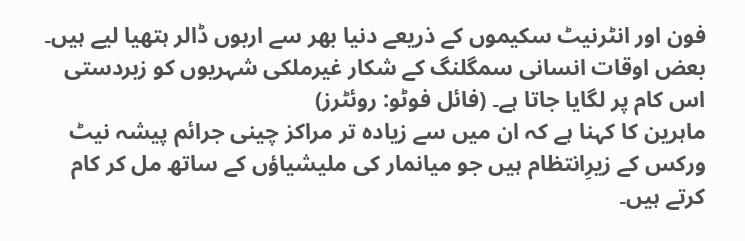فون اور انٹرنیٹ سکیموں کے ذریعے دنیا بھر سے اربوں ڈالر ہتھیا لیے ہیں۔
بعض اوقات انسانی سمگلنگ کے شکار غیرملکی شہریوں کو زبردستی اس کام پر لگایا جاتا ہے۔ (فائل فوٹو: روئٹرز)
ماہرین کا کہنا ہے کہ ان میں سے زیادہ تر مراکز چینی جرائم پیشہ نیٹ ورکس کے زیرِانتظام ہیں جو میانمار کی ملیشیاؤں کے ساتھ مل کر کام کرتے ہیں۔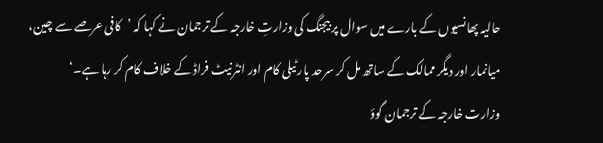حالیہ پھانسیوں کے بارے میں سوال پر بیجنگ کی وزارتِ خارجہ کے ترجمان نے کہا کہ ’کافی عرصے سے چین، میانمار اور دیگر ممالک کے ساتھ مل کر سرحد پار ٹیلی کام اور انٹرنیٹ فراڈ کے خلاف کام کر رہا ہے۔‘
وزارت خارجہ کے ترجمان گوؤ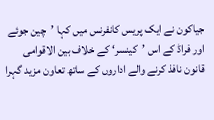جیاکون نے ایک پریس کانفرنس میں کہا ’چین جوئے اور فراڈ کے اس ’کینسر‘ کے خلاف بین الاقوامی قانون نافذ کرنے والے اداروں کے ساتھ تعاون مزید گہرا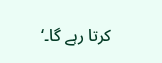کرتا رہے گا۔‘